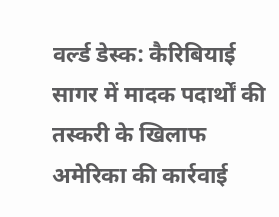वर्ल्ड डेस्क: कैरिबियाई सागर में मादक पदार्थों की तस्करी के खिलाफ अमेरिका की कार्रवाई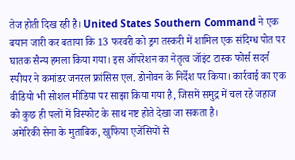तेज होती दिख रही है। United States Southern Command ने एक बयान जारी कर बताया कि 13 फरवरी को ड्रग तस्करी में शामिल एक संदिग्ध पोत पर घातक सैन्य हमला किया गया। इस ऑपरेशन का नेतृत्व जॉइंट टास्क फोर्स सदर्न स्पीयर ने कमांडर जनरल फ्रांसिस एल. डोनोवन के निर्देश पर किया। कार्रवाई का एक वीडियो भी सोशल मीडिया पर साझा किया गया है, जिसमें समुद्र में चल रहे जहाज को कुछ ही पलों में विस्फोट के साथ नष्ट होते देखा जा सकता है।
अमेरिकी सेना के मुताबिक, खुफिया एजेंसियों से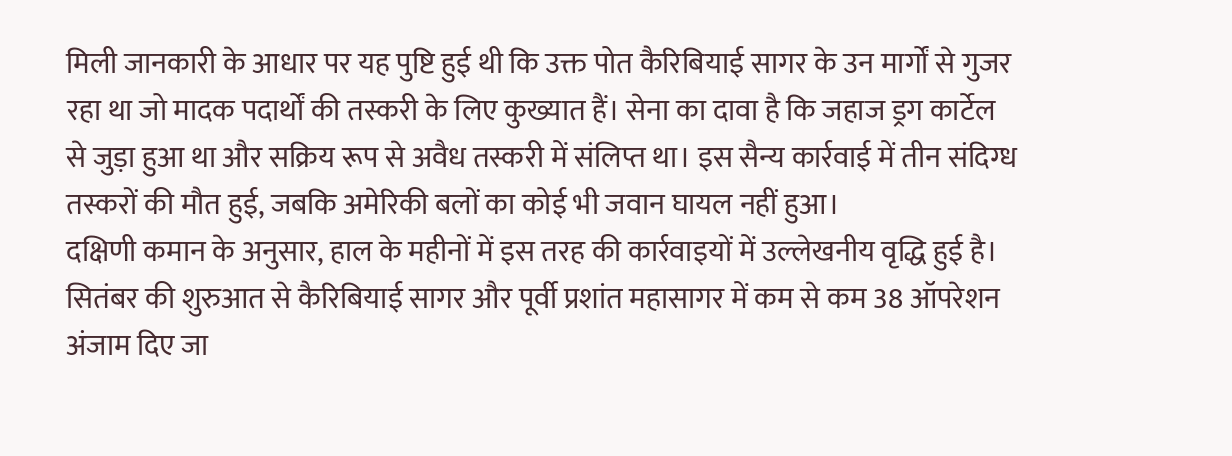मिली जानकारी के आधार पर यह पुष्टि हुई थी कि उक्त पोत कैरिबियाई सागर के उन मार्गों से गुजर रहा था जो मादक पदार्थों की तस्करी के लिए कुख्यात हैं। सेना का दावा है कि जहाज ड्रग कार्टेल से जुड़ा हुआ था और सक्रिय रूप से अवैध तस्करी में संलिप्त था। इस सैन्य कार्रवाई में तीन संदिग्ध तस्करों की मौत हुई, जबकि अमेरिकी बलों का कोई भी जवान घायल नहीं हुआ।
दक्षिणी कमान के अनुसार, हाल के महीनों में इस तरह की कार्रवाइयों में उल्लेखनीय वृद्धि हुई है। सितंबर की शुरुआत से कैरिबियाई सागर और पूर्वी प्रशांत महासागर में कम से कम 38 ऑपरेशन अंजाम दिए जा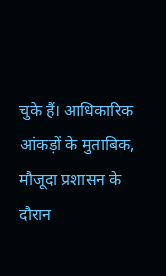चुके हैं। आधिकारिक आंकड़ों के मुताबिक, मौजूदा प्रशासन के दौरान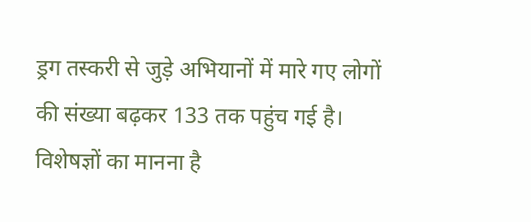ड्रग तस्करी से जुड़े अभियानों में मारे गए लोगों की संख्या बढ़कर 133 तक पहुंच गई है।
विशेषज्ञों का मानना है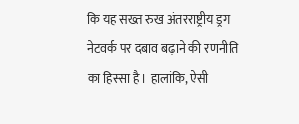कि यह सख्त रुख अंतरराष्ट्रीय ड्रग नेटवर्क पर दबाव बढ़ाने की रणनीति का हिस्सा है। हालांकि, ऐसी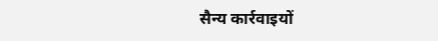सैन्य कार्रवाइयों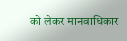को लेकर मानवाधिकार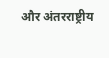और अंतरराष्ट्रीय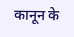कानून के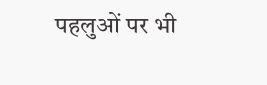पहलुओं पर भी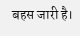बहस जारी है।